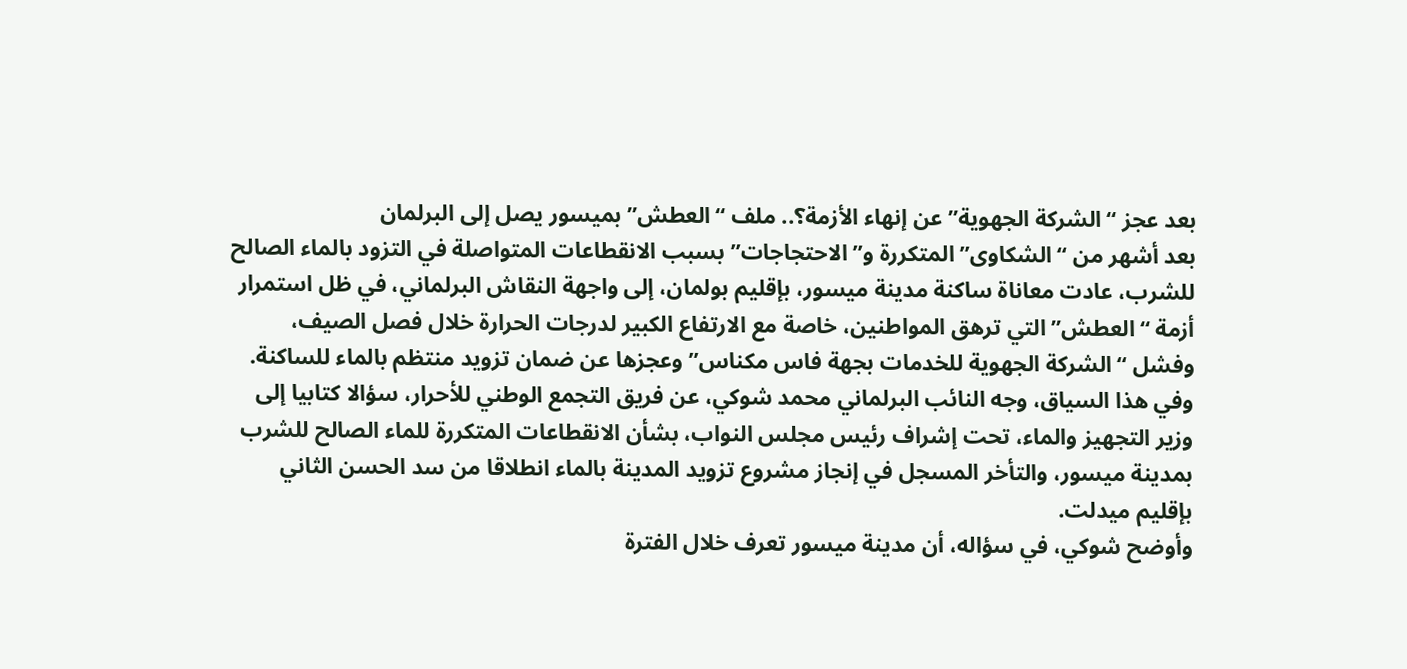بعد عجز “الشركة الجهوية” عن إنهاء الأزمة؟.. ملف “العطش” بميسور يصل إلى البرلمان
بعد أشهر من “الشكاوى” المتكررة و”الاحتجاجات” بسبب الانقطاعات المتواصلة في التزود بالماء الصالح للشرب، عادت معاناة ساكنة مدينة ميسور، بإقليم بولمان، إلى واجهة النقاش البرلماني، في ظل استمرار أزمة “العطش” التي ترهق المواطنين، خاصة مع الارتفاع الكبير لدرجات الحرارة خلال فصل الصيف، وفشل “الشركة الجهوية للخدمات بجهة فاس مكناس” وعجزها عن ضمان تزويد منتظم بالماء للساكنة.
وفي هذا السياق، وجه النائب البرلماني محمد شوكي، عن فريق التجمع الوطني للأحرار، سؤالا كتابيا إلى وزير التجهيز والماء، تحت إشراف رئيس مجلس النواب، بشأن الانقطاعات المتكررة للماء الصالح للشرب بمدينة ميسور، والتأخر المسجل في إنجاز مشروع تزويد المدينة بالماء انطلاقا من سد الحسن الثاني بإقليم ميدلت.
وأوضح شوكي، في سؤاله، أن مدينة ميسور تعرف خلال الفترة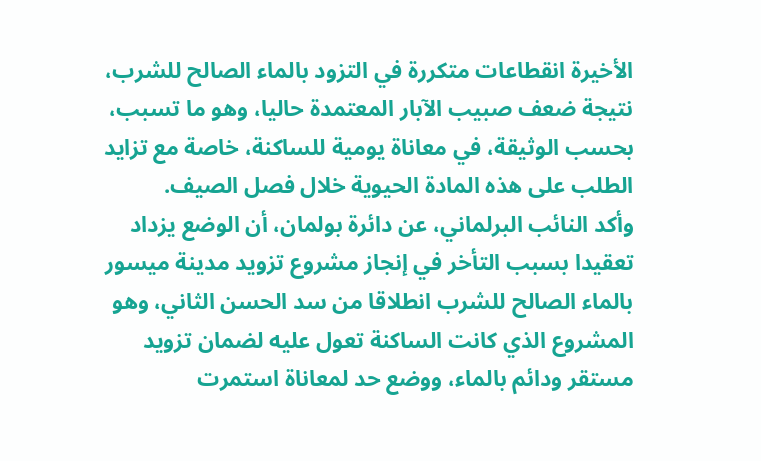الأخيرة انقطاعات متكررة في التزود بالماء الصالح للشرب، نتيجة ضعف صبيب الآبار المعتمدة حاليا، وهو ما تسبب، بحسب الوثيقة، في معاناة يومية للساكنة، خاصة مع تزايد الطلب على هذه المادة الحيوية خلال فصل الصيف.
وأكد النائب البرلماني، عن دائرة بولمان، أن الوضع يزداد تعقيدا بسبب التأخر في إنجاز مشروع تزويد مدينة ميسور بالماء الصالح للشرب انطلاقا من سد الحسن الثاني، وهو المشروع الذي كانت الساكنة تعول عليه لضمان تزويد مستقر ودائم بالماء، ووضع حد لمعاناة استمرت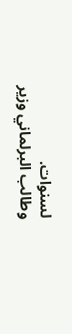لسنوات.
وطالب البرلماني وزير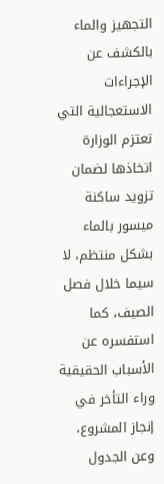التجهيز والماء بالكشف عن الإجراءات الاستعجالية التي تعتزم الوزارة اتخاذها لضمان تزويد ساكنة ميسور بالماء بشكل منتظم، لا سيما خلال فصل الصيف، كما استفسره عن الأسباب الحقيقية وراء التأخر في إنجاز المشروع، وعن الجدول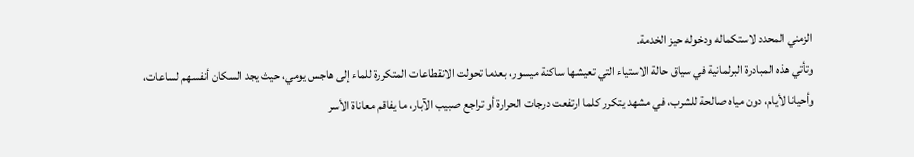الزمني المحدد لاستكماله ودخوله حيز الخدمة.
وتأتي هذه المبادرة البرلمانية في سياق حالة الاستياء التي تعيشها ساكنة ميسور، بعدما تحولت الانقطاعات المتكررة للماء إلى هاجس يومي، حيث يجد السكان أنفسهم لساعات، وأحيانا لأيام، دون مياه صالحة للشرب، في مشهد يتكرر كلما ارتفعت درجات الحرارة أو تراجع صبيب الآبار، ما يفاقم معاناة الأسر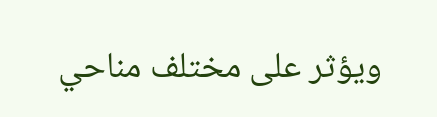ويؤثر على مختلف مناحي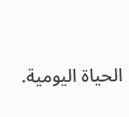الحياة اليومية.